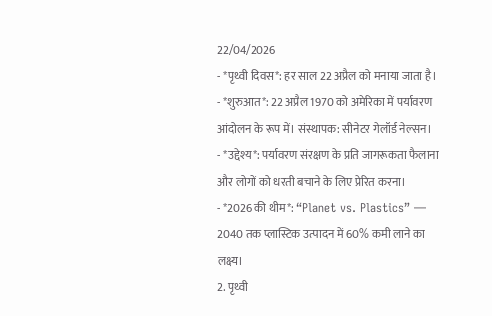22/04/2026
- *पृथ्वी दिवस*: हर साल 22 अप्रैल को मनाया जाता है।
- *शुरुआत*: 22 अप्रैल 1970 को अमेरिका में पर्यावरण आंदोलन के रूप में। संस्थापक: सीनेटर गेलॉर्ड नेल्सन।
- *उद्देश्य*: पर्यावरण संरक्षण के प्रति जागरूकता फैलाना और लोगों को धरती बचाने के लिए प्रेरित करना।
- *2026 की थीम*: “Planet vs. Plastics” — 2040 तक प्लास्टिक उत्पादन में 60% कमी लाने का लक्ष्य।
2. पृथ्वी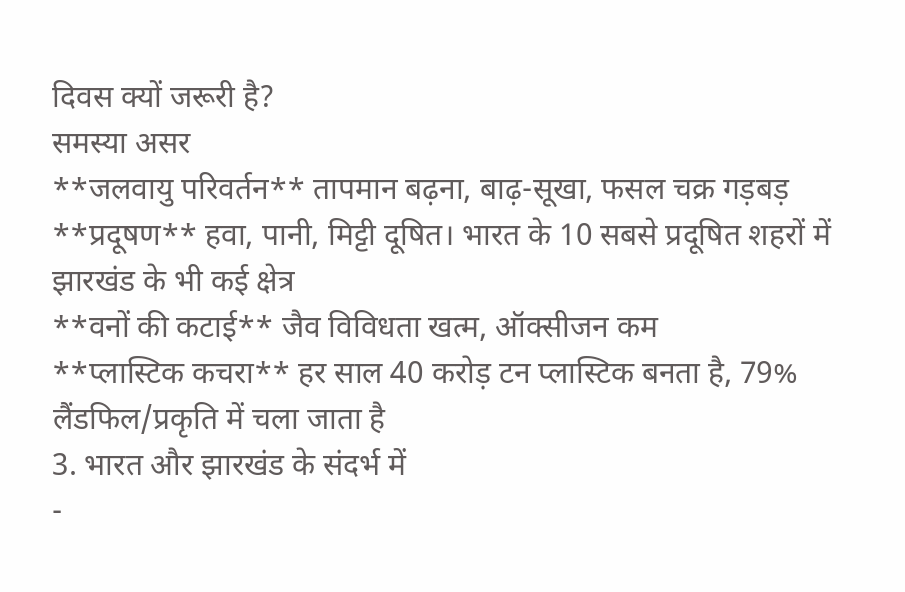दिवस क्यों जरूरी है?
समस्या असर
**जलवायु परिवर्तन** तापमान बढ़ना, बाढ़-सूखा, फसल चक्र गड़बड़
**प्रदूषण** हवा, पानी, मिट्टी दूषित। भारत के 10 सबसे प्रदूषित शहरों में झारखंड के भी कई क्षेत्र
**वनों की कटाई** जैव विविधता खत्म, ऑक्सीजन कम
**प्लास्टिक कचरा** हर साल 40 करोड़ टन प्लास्टिक बनता है, 79% लैंडफिल/प्रकृति में चला जाता है
3. भारत और झारखंड के संदर्भ में
-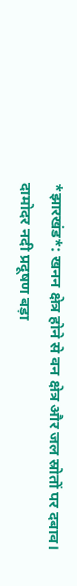*झारखंड*: खनन क्षेत्र होने से वन क्षेत्र और जल स्रोतों पर दबाव। दामोदर नदी प्रदूषण बड़ा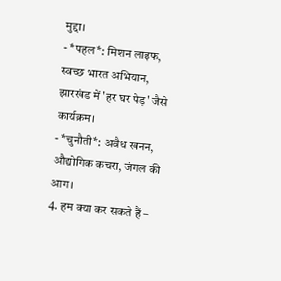मुद्दा।
- *पहल*: मिशन लाइफ, स्वच्छ भारत अभियान, झारखंड में 'हर घर पेड़' जैसे कार्यक्रम।
- *चुनौती*: अवैध खनन, औद्योगिक कचरा, जंगल की आग।
4. हम क्या कर सकते हैं –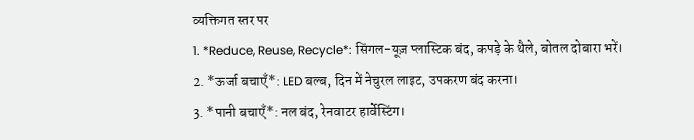व्यक्तिगत स्तर पर
1. *Reduce, Reuse, Recycle*: सिंगल-यूज़ प्लास्टिक बंद, कपड़े के थैले, बोतल दोबारा भरें।
2. *ऊर्जा बचाएँ*: LED बल्ब, दिन में नेचुरल लाइट, उपकरण बंद करना।
3. *पानी बचाएँ*: नल बंद, रेनवाटर हार्वेस्टिंग।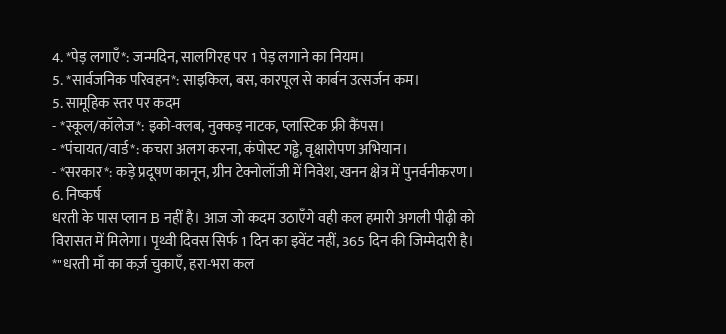4. *पेड़ लगाएँ*: जन्मदिन, सालगिरह पर 1 पेड़ लगाने का नियम।
5. *सार्वजनिक परिवहन*: साइकिल, बस, कारपूल से कार्बन उत्सर्जन कम।
5. सामूहिक स्तर पर कदम
- *स्कूल/कॉलेज*: इको-क्लब, नुक्कड़ नाटक, प्लास्टिक फ्री कैंपस।
- *पंचायत/वार्ड*: कचरा अलग करना, कंपोस्ट गड्ढे, वृक्षारोपण अभियान।
- *सरकार*: कड़े प्रदूषण कानून, ग्रीन टेक्नोलॉजी में निवेश, खनन क्षेत्र में पुनर्वनीकरण।
6. निष्कर्ष
धरती के पास प्लान B नहीं है। आज जो कदम उठाएँगे वही कल हमारी अगली पीढ़ी को विरासत में मिलेगा। पृथ्वी दिवस सिर्फ 1 दिन का इवेंट नहीं, 365 दिन की जिम्मेदारी है।
*"धरती माँ का कर्ज़ चुकाएँ, हरा-भरा कल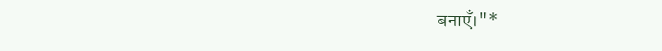बनाएँ।"*